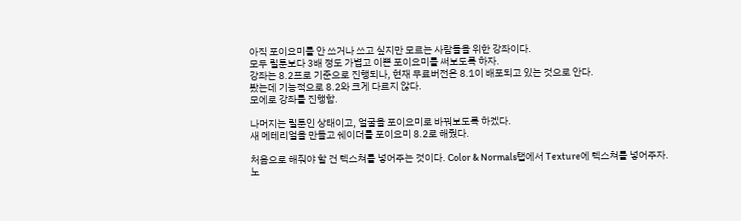아직 포이요미를 안 쓰거나 쓰고 싶지만 모르는 사람들을 위한 강좌이다.
모두 릴툰보다 3배 정도 가볍고 이쁜 포이요미를 써보도록 하자.
강좌는 8.2프로 기준으로 진행되나, 현재 무료버전은 8.1이 배포되고 있는 것으로 안다.
봤는데 기능적으로 8.2와 크게 다르지 않다.
모에로 강좌를 진행함.

나머지는 릴툰인 상태이고, 얼굴을 포이요미로 바꿔보도록 하겠다.
새 메테리얼을 만들고 쉐이더를 포이요미 8.2로 해줬다.

처음으로 해줘야 할 건 텍스쳐를 넣어주는 것이다. Color & Normals탭에서 Texture에 텍스쳐를 넣어주자.
노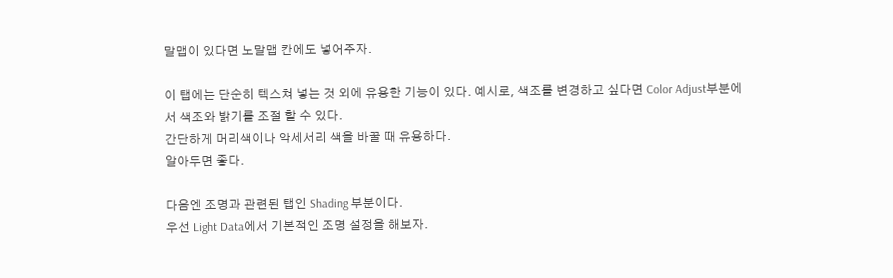말맵이 있다면 노말맵 칸에도 넣어주자.

이 탭에는 단순히 텍스쳐 넣는 것 외에 유용한 기능이 있다. 예시로, 색조를 변경하고 싶다면 Color Adjust부분에서 색조와 밝기를 조절 할 수 있다.
간단하게 머리색이나 악세서리 색을 바꿀 때 유용하다.
알아두면 좋다.

다음엔 조명과 관련된 탭인 Shading 부분이다.
우선 Light Data에서 기본적인 조명 설정을 해보자.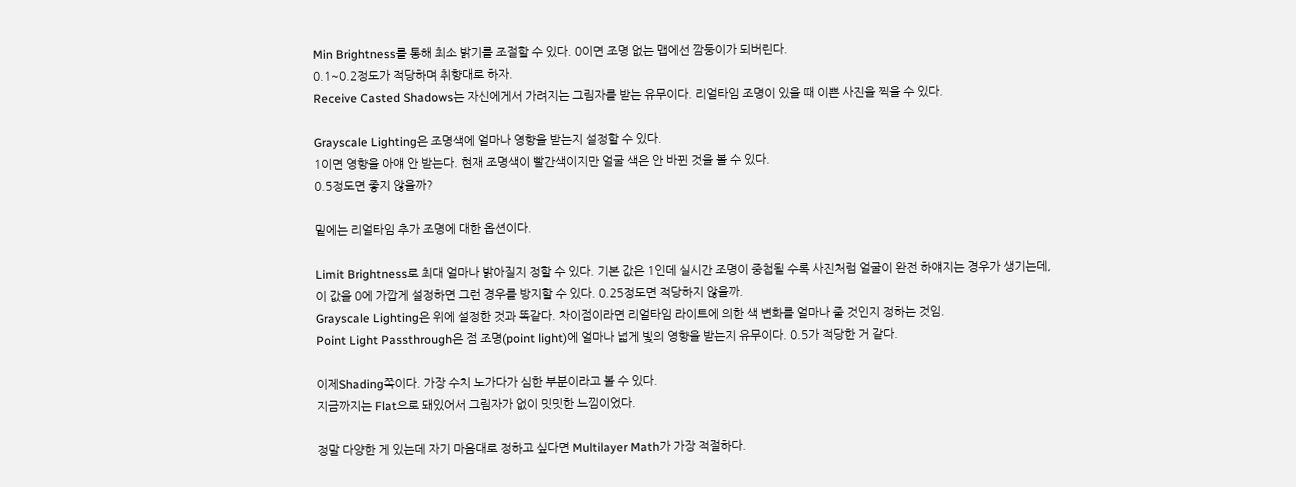Min Brightness를 통해 최소 밝기를 조절할 수 있다. 0이면 조명 없는 맵에선 깜둥이가 되버린다.
0.1~0.2정도가 적당하며 취향대로 하자.
Receive Casted Shadows는 자신에게서 가려지는 그림자를 받는 유무이다. 리얼타임 조명이 있을 때 이쁜 사진을 찍을 수 있다.

Grayscale Lighting은 조명색에 얼마나 영향을 받는지 설정할 수 있다.
1이면 영향을 아얘 안 받는다. 현재 조명색이 빨간색이지만 얼굴 색은 안 바뀐 것을 볼 수 있다.
0.5정도면 좋지 않을까?

밑에는 리얼타임 추가 조명에 대한 옵션이다.

Limit Brightness로 최대 얼마나 밝아질지 정할 수 있다. 기본 값은 1인데 실시간 조명이 중첩될 수록 사진처럼 얼굴이 완전 하얘지는 경우가 생기는데,
이 값을 0에 가깝게 설정하면 그런 경우를 방지할 수 있다. 0.25정도면 적당하지 않을까.
Grayscale Lighting은 위에 설정한 것과 똑같다. 차이점이라면 리얼타임 라이트에 의한 색 변화를 얼마나 줄 것인지 정하는 것임.
Point Light Passthrough은 점 조명(point light)에 얼마나 넓게 빛의 영향을 받는지 유무이다. 0.5가 적당한 거 같다.

이제Shading쪽이다. 가장 수치 노가다가 심한 부분이라고 볼 수 있다.
지금까지는 Flat으로 돼있어서 그림자가 없이 밋밋한 느낌이었다.

정말 다양한 게 있는데 자기 마음대로 정하고 싶다면 Multilayer Math가 가장 적절하다.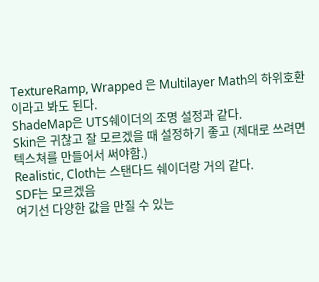TextureRamp, Wrapped 은 Multilayer Math의 하위호환이라고 봐도 된다.
ShadeMap은 UTS쉐이더의 조명 설정과 같다.
Skin은 귀찮고 잘 모르겠을 때 설정하기 좋고 (제대로 쓰려면 텍스쳐를 만들어서 써야함.)
Realistic, Cloth는 스탠다드 쉐이더랑 거의 같다.
SDF는 모르겠음
여기선 다양한 값을 만질 수 있는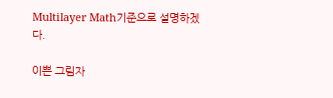Multilayer Math기준으로 설명하겠다.

이쁜 그림자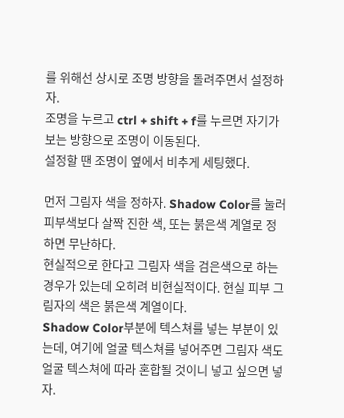를 위해선 상시로 조명 방향을 돌려주면서 설정하자.
조명을 누르고 ctrl + shift + f를 누르면 자기가 보는 방향으로 조명이 이동된다.
설정할 땐 조명이 옆에서 비추게 세팅했다.

먼저 그림자 색을 정하자. Shadow Color를 눌러 피부색보다 살짝 진한 색, 또는 붉은색 계열로 정하면 무난하다.
현실적으로 한다고 그림자 색을 검은색으로 하는 경우가 있는데 오히려 비현실적이다. 현실 피부 그림자의 색은 붉은색 계열이다.
Shadow Color부분에 텍스쳐를 넣는 부분이 있는데, 여기에 얼굴 텍스쳐를 넣어주면 그림자 색도 얼굴 텍스쳐에 따라 혼합될 것이니 넣고 싶으면 넣자.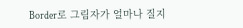Border로 그림자가 얼마나 질지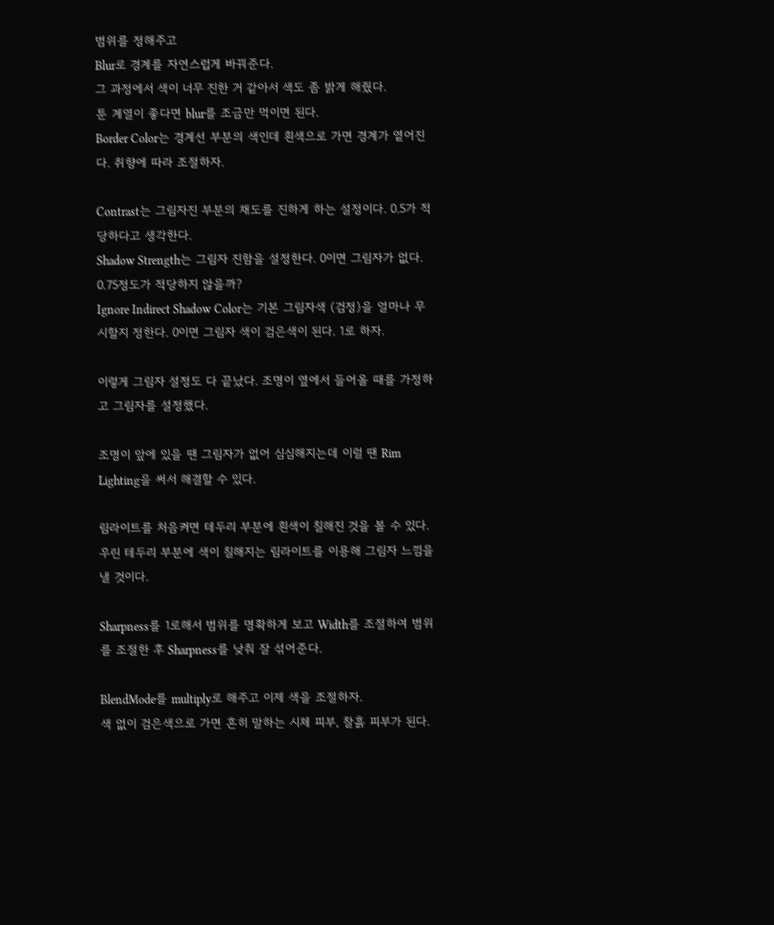범위를 정해주고
Blur로 경계를 자연스럽게 바꿔준다.
그 과정에서 색이 너무 진한 거 같아서 색도 좀 밝게 해줬다.
툰 계열이 좋다면 blur를 조금만 먹이면 된다.
Border Color는 경계선 부분의 색인데 흰색으로 가면 경계가 옅어진다. 취향에 따라 조절하자.

Contrast는 그림자진 부분의 채도를 진하게 하는 설정이다. 0.5가 적당하다고 생각한다.
Shadow Strength는 그림자 진함을 설정한다. 0이면 그림자가 없다. 0.75정도가 적당하지 않을까?
Ignore Indirect Shadow Color는 기본 그림자색 (검정)을 얼마나 무시할지 정한다. 0이면 그림자 색이 검은색이 된다. 1로 하자.

이렇게 그림자 설정도 다 끝났다. 조명이 옆에서 들어올 때를 가정하고 그림자를 설정했다.

조명이 앞에 있을 땐 그림자가 없어 심심해지는데 이럴 땐 Rim Lighting을 써서 해결할 수 있다.

림라이트를 처음켜면 테두리 부분에 흰색이 칠해진 것을 볼 수 있다.
우린 테두리 부분에 색이 칠해지는 림라이트를 이용해 그림자 느낌을 낼 것이다.

Sharpness를 1로해서 범위를 명확하게 보고 Width를 조절하여 범위를 조절한 후 Sharpness를 낮춰 잘 섞어준다.

BlendMode를 multiply로 해주고 이제 색을 조절하자.
색 없이 검은색으로 가면 흔히 말하는 시체 피부, 찰흙 피부가 된다.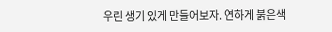우린 생기 있게 만들어보자. 연하게 붉은색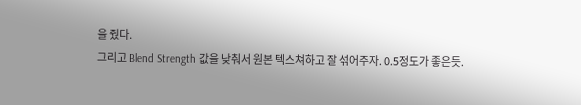을 줬다.
그리고 Blend Strength 값을 낮춰서 원본 텍스쳐하고 잘 섞어주자. 0.5정도가 좋은듯.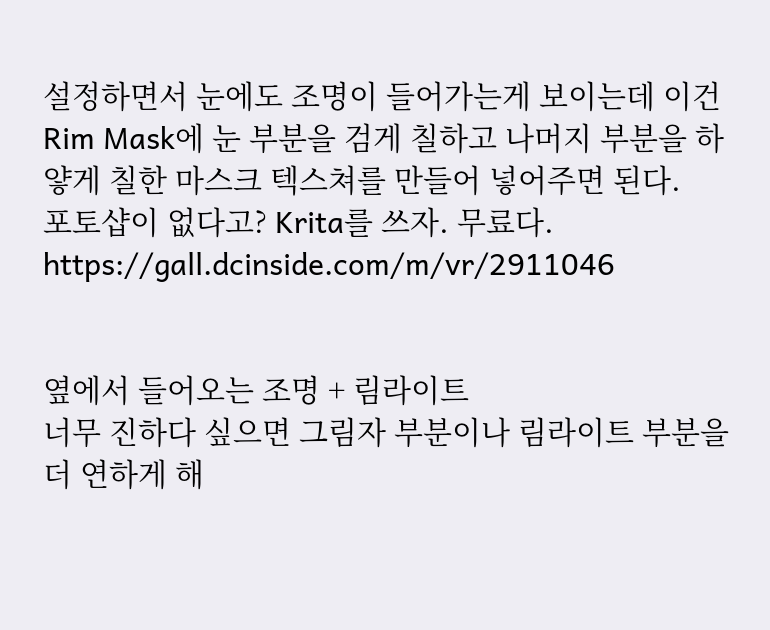설정하면서 눈에도 조명이 들어가는게 보이는데 이건 Rim Mask에 눈 부분을 검게 칠하고 나머지 부분을 하얗게 칠한 마스크 텍스쳐를 만들어 넣어주면 된다.
포토샵이 없다고? Krita를 쓰자. 무료다. https://gall.dcinside.com/m/vr/2911046


옆에서 들어오는 조명 + 림라이트
너무 진하다 싶으면 그림자 부분이나 림라이트 부분을 더 연하게 해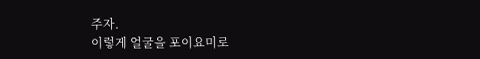주자.
이렇게 얼굴을 포이요미로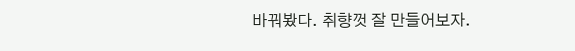바꿔봤다. 취향껏 잘 만들어보자.